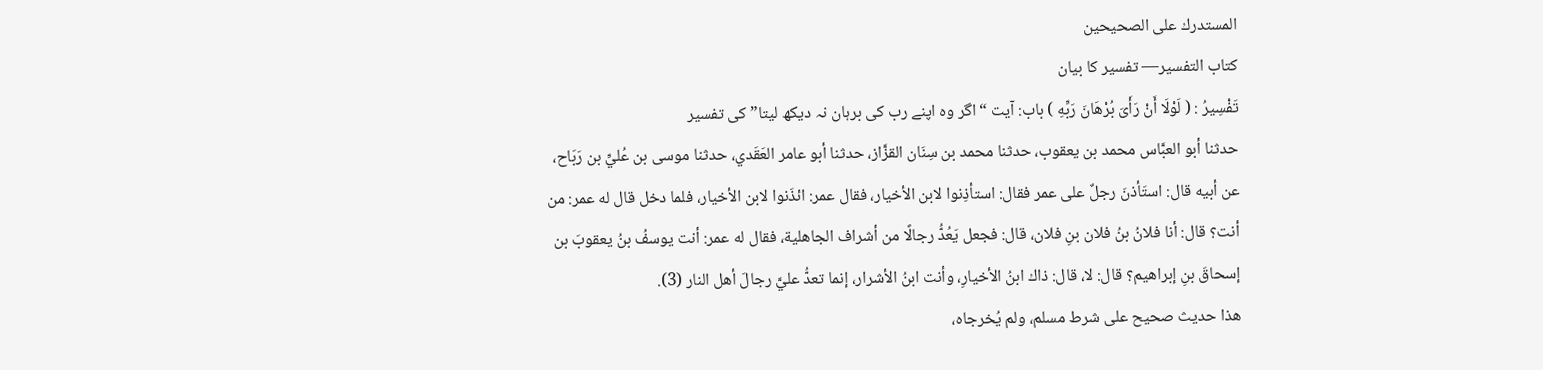المستدرك على الصحيحين
كتاب التفسير— تفسیر کا بیان
تَفْسِيرُ : ( لَوْلَا أَنْ رَأَىَ بُرْهَانَ رَبِّهِ ) باب: آیت “اگر وہ اپنے رب کی برہان نہ دیکھ لیتا” کی تفسیر
حدثنا أبو العبَّاس محمد بن يعقوب، حدثنا محمد بن سِنَان القزَّاز، حدثنا أبو عامر العَقَدي، حدثنا موسى بن عُليِّ بن رَبَاح، عن أبيه قال: استَأذنَ رجلٌ على عمر فقال: استأذِنوا لابن الأخيار، فقال عمر: ائذَنوا لابن الأخيار، فلما دخل قال له عمر: من أنت؟ قال: أنا فلانُ بنُ فلان بنِ فلان، قال: فجعل يَعُدُّ رجالًا من أشراف الجاهلية، فقال له عمر: أنت يوسفُ بنُ يعقوبَ بن إسحاقَ بنِ إبراهيم؟ قال: لا، قال: ذاك ابنُ الأخيارِ، وأنت ابنُ الأشرار، إنما تعدُّ عليَّ رجالَ أهل النار (3).
هذا حديث صحيح على شرط مسلم، ولم يُخرجاه،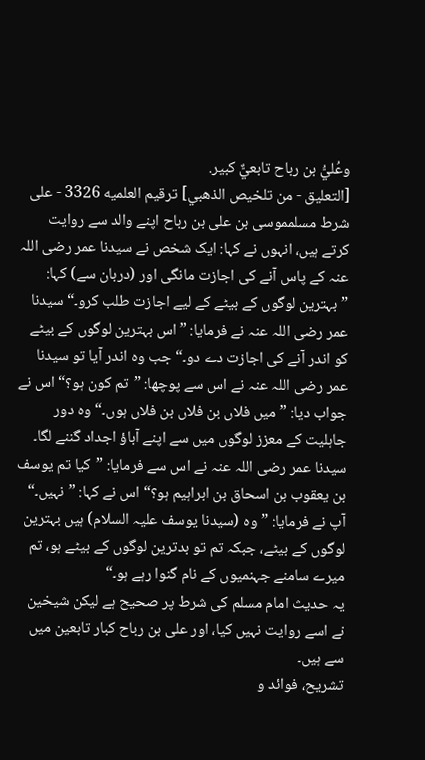وعُليُّ بن رباح تابعيٌّ كبير.
[التعليق - من تلخيص الذهبي] ترقيم العلميه 3326 - على شرط مسلمموسی بن علی بن رباح اپنے والد سے روایت کرتے ہیں، انہوں نے کہا: ایک شخص نے سیدنا عمر رضی اللہ عنہ کے پاس آنے کی اجازت مانگی اور (دربان سے) کہا: ”بہترین لوگوں کے بیٹے کے لیے اجازت طلب کرو۔“ سیدنا عمر رضی اللہ عنہ نے فرمایا: ”اس بہترین لوگوں کے بیٹے کو اندر آنے کی اجازت دے دو۔“ جب وہ اندر آیا تو سیدنا عمر رضی اللہ عنہ نے اس سے پوچھا: ”تم کون ہو؟“ اس نے جواب دیا: ”میں فلاں بن فلاں بن فلاں ہوں۔“ وہ دور جاہلیت کے معزز لوگوں میں سے اپنے آباؤ اجداد گننے لگا۔ سیدنا عمر رضی اللہ عنہ نے اس سے فرمایا: ”کیا تم یوسف بن یعقوب بن اسحاق بن ابراہیم ہو؟“ اس نے کہا: ”نہیں۔“ آپ نے فرمایا: ”وہ (سیدنا یوسف علیہ السلام) ہیں بہترین لوگوں کے بیٹے، جبکہ تم تو بدترین لوگوں کے بیٹے ہو، تم میرے سامنے جہنمیوں کے نام گنوا رہے ہو۔“
یہ حدیث امام مسلم کی شرط پر صحیح ہے لیکن شیخین نے اسے روایت نہیں کیا، اور علی بن رباح کبار تابعین میں سے ہیں۔
تشریح، فوائد و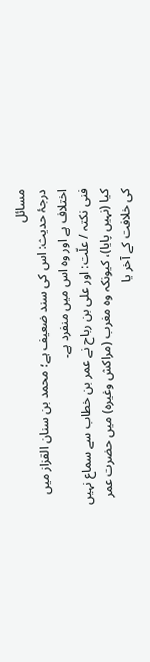مسائل
درجۂ حدیث: اس کی سند ضعیف ہے؛ محمد بن سنان القزاز میں اختلاف ہے اور وہ اس میں منفرد ہے۔
فنی نکتہ / علّت: اور علی بن رباح نے عمر بن خطاب سے سماع نہیں کیا (نہیں پایا)، کیونکہ وہ مغرب (مراکش وغیرہ) میں حضرت عمر کی خلافت کے آخر یا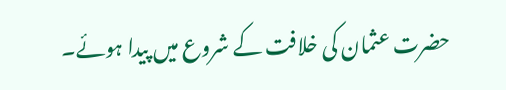حضرت عثمان کی خلافت کے شروع میں پیدا ہوئے۔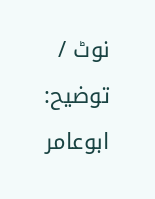نوٹ / توضیح: ابوعامر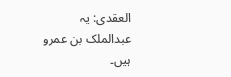العقدی: یہ عبدالملک بن عمرو ہیں۔